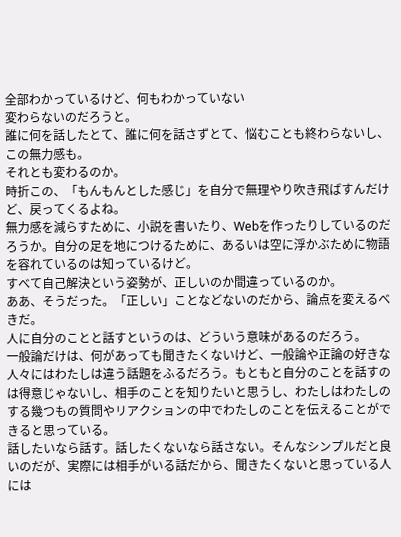全部わかっているけど、何もわかっていない
変わらないのだろうと。
誰に何を話したとて、誰に何を話さずとて、悩むことも終わらないし、この無力感も。
それとも変わるのか。
時折この、「もんもんとした感じ」を自分で無理やり吹き飛ばすんだけど、戻ってくるよね。
無力感を減らすために、小説を書いたり、Webを作ったりしているのだろうか。自分の足を地につけるために、あるいは空に浮かぶために物語を容れているのは知っているけど。
すべて自己解決という姿勢が、正しいのか間違っているのか。
ああ、そうだった。「正しい」ことなどないのだから、論点を変えるべきだ。
人に自分のことと話すというのは、どういう意味があるのだろう。
一般論だけは、何があっても聞きたくないけど、一般論や正論の好きな人々にはわたしは違う話題をふるだろう。もともと自分のことを話すのは得意じゃないし、相手のことを知りたいと思うし、わたしはわたしのする幾つもの質問やリアクションの中でわたしのことを伝えることができると思っている。
話したいなら話す。話したくないなら話さない。そんなシンプルだと良いのだが、実際には相手がいる話だから、聞きたくないと思っている人には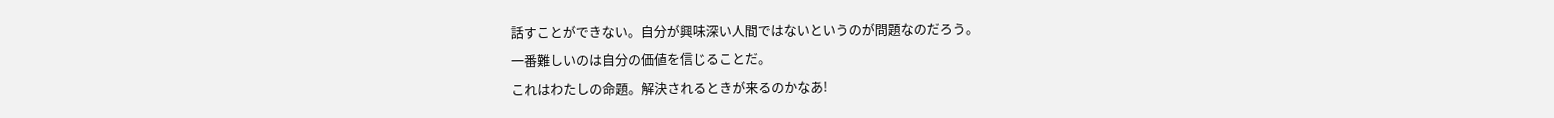話すことができない。自分が興味深い人間ではないというのが問題なのだろう。
一番難しいのは自分の価値を信じることだ。
これはわたしの命題。解決されるときが来るのかなあ!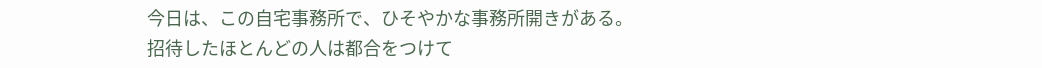今日は、この自宅事務所で、ひそやかな事務所開きがある。
招待したほとんどの人は都合をつけて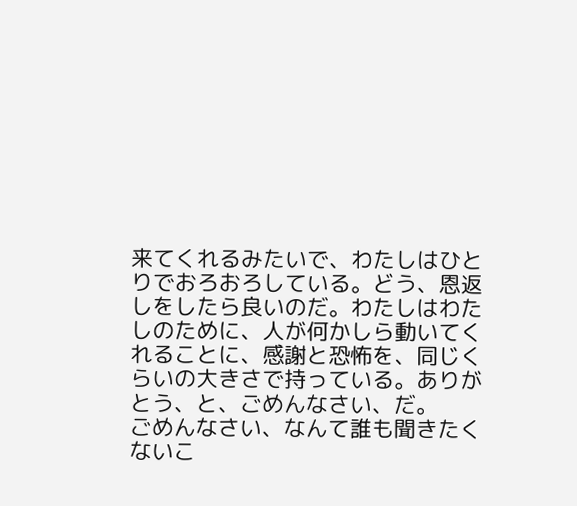来てくれるみたいで、わたしはひとりでおろおろしている。どう、恩返しをしたら良いのだ。わたしはわたしのために、人が何かしら動いてくれることに、感謝と恐怖を、同じくらいの大きさで持っている。ありがとう、と、ごめんなさい、だ。
ごめんなさい、なんて誰も聞きたくないこ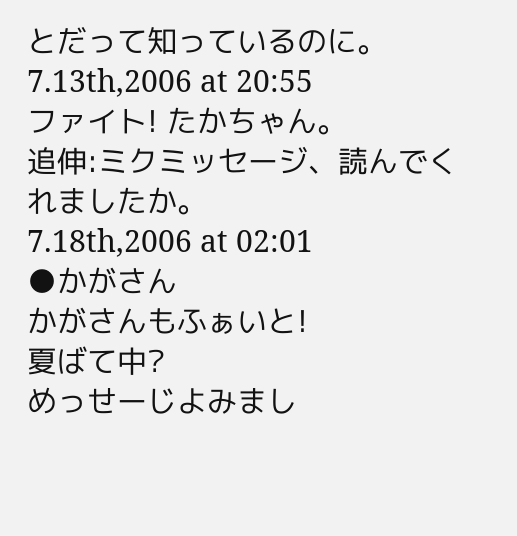とだって知っているのに。
7.13th,2006 at 20:55
ファイト! たかちゃん。
追伸:ミクミッセージ、読んでくれましたか。
7.18th,2006 at 02:01
●かがさん
かがさんもふぁいと!
夏ばて中?
めっせーじよみまし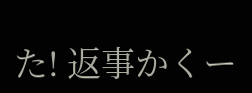た! 返事かくー